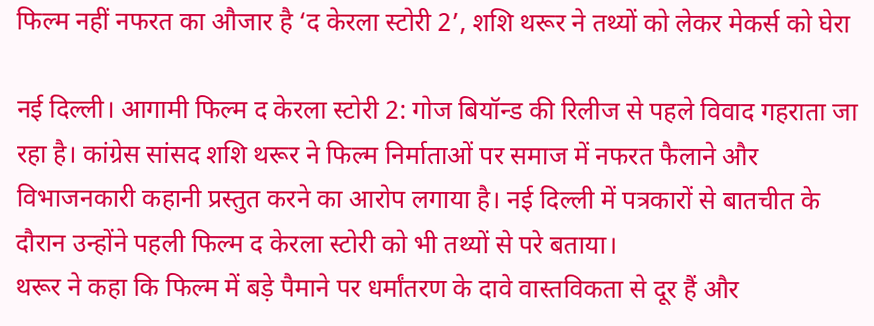फिल्म नहीं नफरत का औजार है ‘द केरला स्टोरी 2’, शशि थरूर ने तथ्यों को लेकर मेकर्स को घेरा

नई दिल्ली। आगामी फिल्म द केरला स्टोरी 2: गोज बियॉन्ड की रिलीज से पहले विवाद गहराता जा रहा है। कांग्रेस सांसद शशि थरूर ने फिल्म निर्माताओं पर समाज में नफरत फैलाने और विभाजनकारी कहानी प्रस्तुत करने का आरोप लगाया है। नई दिल्ली में पत्रकारों से बातचीत के दौरान उन्होंने पहली फिल्म द केरला स्टोरी को भी तथ्यों से परे बताया।
थरूर ने कहा कि फिल्म में बड़े पैमाने पर धर्मांतरण के दावे वास्तविकता से दूर हैं और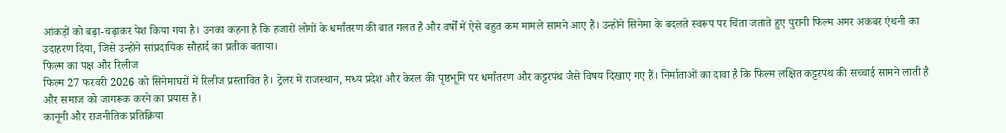आंकड़ों को बढ़ा-चढ़ाकर पेश किया गया है। उनका कहना है कि हजारों लोगों के धर्मांतरण की बात गलत है और वर्षों में ऐसे बहुत कम मामले सामने आए हैं। उन्होंने सिनेमा के बदलते स्वरूप पर चिंता जताते हुए पुरानी फिल्म अमर अकबर एंथनी का उदाहरण दिया, जिसे उन्होंने सांप्रदायिक सौहार्द का प्रतीक बताया।
फिल्म का पक्ष और रिलीज
फिल्म 27 फरवरी 2026 को सिनेमाघरों में रिलीज प्रस्तावित है। ट्रेलर में राजस्थान, मध्य प्रदेश और केरल की पृष्ठभूमि पर धर्मांतरण और कट्टरपंथ जैसे विषय दिखाए गए हैं। निर्माताओं का दावा है कि फिल्म लक्षित कट्टरपंथ की सच्चाई सामने लाती है और समाज को जागरूक करने का प्रयास है।
कानूनी और राजनीतिक प्रतिक्रिया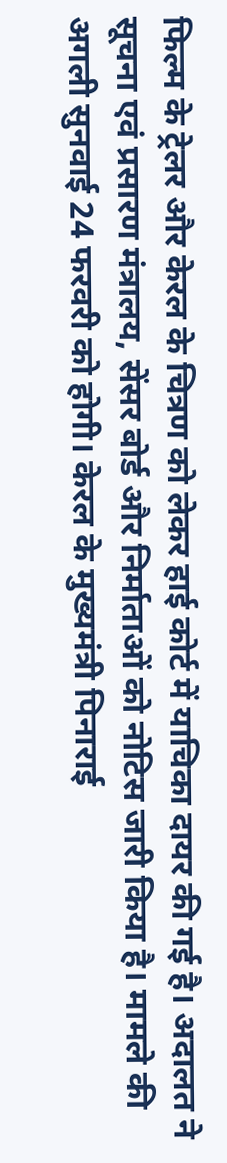फिल्म के ट्रेलर और केरल के चित्रण को लेकर हाई कोर्ट में याचिका दायर की गई है। अदालत ने सूचना एवं प्रसारण मंत्रालय, सेंसर बोर्ड और निर्माताओं को नोटिस जारी किया है। मामले की अगली सुनवाई 24 फरवरी को होगी। केरल के मुख्यमंत्री पिनाराई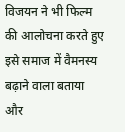विजयन ने भी फिल्म की आलोचना करते हुए इसे समाज में वैमनस्य बढ़ाने वाला बताया और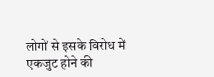लोगों से इसके विरोध में एकजुट होने की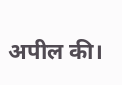अपील की।